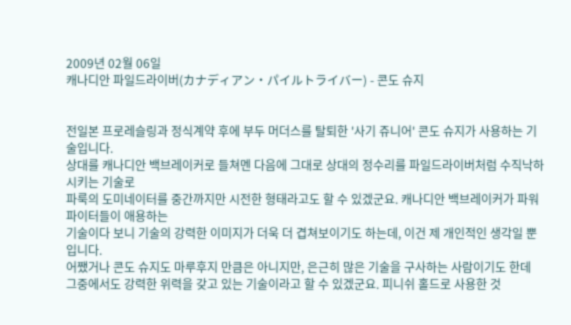2009년 02월 06일
캐나디안 파일드라이버(カナディアン・パイルトライバー) - 콘도 슈지


전일본 프로레슬링과 정식계약 후에 부두 머더스를 탈퇴한 '사기 쥬니어' 콘도 슈지가 사용하는 기술입니다.
상대를 캐나디안 백브레이커로 들쳐멘 다음에 그대로 상대의 정수리를 파일드라이버처럼 수직낙하시키는 기술로
파룩의 도미네이터를 중간까지만 시전한 형태라고도 할 수 있겠군요. 캐나디안 백브레이커가 파워 파이터들이 애용하는
기술이다 보니 기술의 강력한 이미지가 더욱 더 겹쳐보이기도 하는데, 이건 제 개인적인 생각일 뿐입니다.
어쨌거나 콘도 슈지도 마루후지 만큼은 아니지만, 은근히 많은 기술을 구사하는 사람이기도 한데
그중에서도 강력한 위력을 갖고 있는 기술이라고 할 수 있겠군요. 피니쉬 홀드로 사용한 것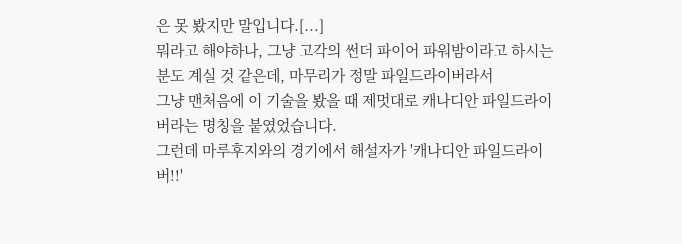은 못 봤지만 말입니다.[...]
뭐라고 해야하나, 그냥 고각의 썬더 파이어 파워밤이라고 하시는 분도 계실 것 같은데, 마무리가 정말 파일드라이버라서
그냥 맨처음에 이 기술을 봤을 때 제멋대로 캐나디안 파일드라이버라는 명칭을 붙였었습니다.
그런데 마루후지와의 경기에서 해설자가 '캐나디안 파일드라이버!!'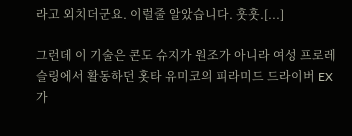라고 외치더군요. 이럴줄 알았습니다. 훗훗.[...]

그런데 이 기술은 콘도 슈지가 원조가 아니라 여성 프로레슬링에서 활동하던 홋타 유미코의 피라미드 드라이버 EX가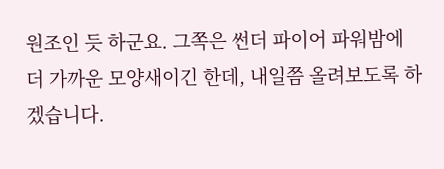원조인 듯 하군요. 그쪽은 썬더 파이어 파워밤에 더 가까운 모양새이긴 한데, 내일쯤 올려보도록 하겠습니다.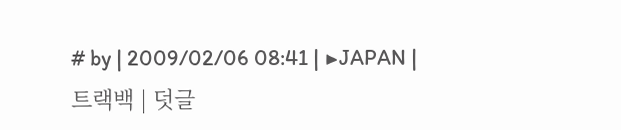# by | 2009/02/06 08:41 | ▶JAPAN | 트랙백 | 덧글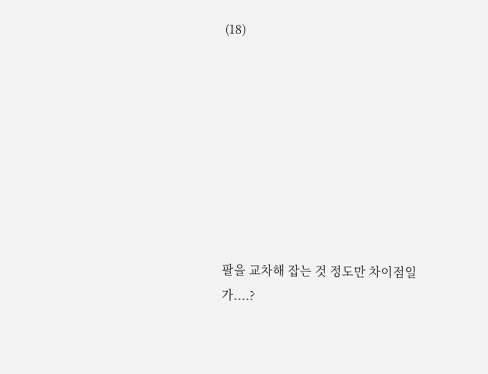(18)









팔을 교차해 잡는 것 정도만 차이점일가....?